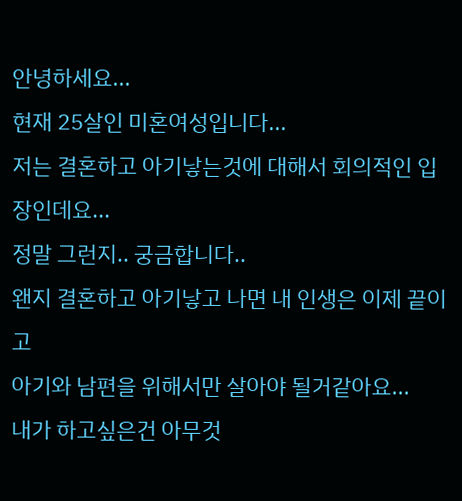안녕하세요...
현재 25살인 미혼여성입니다...
저는 결혼하고 아기낳는것에 대해서 회의적인 입장인데요...
정말 그런지.. 궁금합니다..
왠지 결혼하고 아기낳고 나면 내 인생은 이제 끝이고
아기와 남편을 위해서만 살아야 될거같아요...
내가 하고싶은건 아무것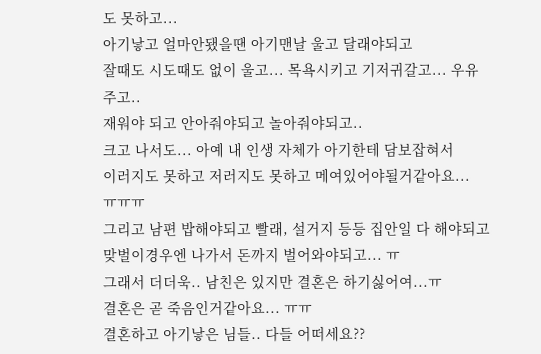도 못하고...
아기낳고 얼마안됐을땐 아기맨날 울고 달래야되고
잘때도 시도때도 없이 울고... 목욕시키고 기저귀갈고... 우유주고..
재워야 되고 안아줘야되고 놀아줘야되고..
크고 나서도... 아예 내 인생 자체가 아기한테 담보잡혀서
이러지도 못하고 저러지도 못하고 메여있어야될거같아요...
ㅠㅠㅠ
그리고 남편 밥해야되고 빨래, 설거지 등등 집안일 다 해야되고
맞벌이경우엔 나가서 돈까지 벌어와야되고... ㅠ
그래서 더더욱.. 남친은 있지만 결혼은 하기싫어여...ㅠ
결혼은 곧 죽음인거같아요... ㅠㅠ
결혼하고 아기낳은 님들.. 다들 어떠세요??